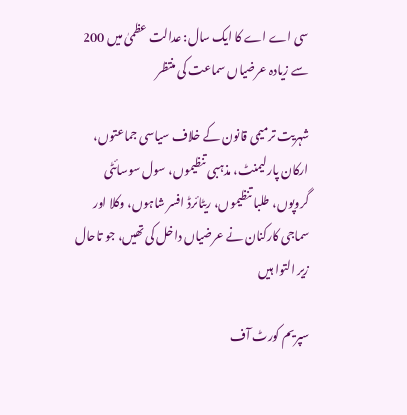سی اے اے کا ایک سال: عدالت عظمیٰ میں 200 سے زیادہ عرضیاں سماعت کی منتظر

شہریت ترمیمی قانون کے خلاف سیاسی جماعتوں، ارکان پارلیمنٹ، مذہبی تنظیموں، سول سوسائٹی گروپوں، طلبا تنظیموں، ریٹائرڈ افسر شاہوں، وکلا اور سماجی کارکنان نے عرضیاں داخل کی تھیں، جو تاحال زیر التوا ہیں

سپریم کورٹ آف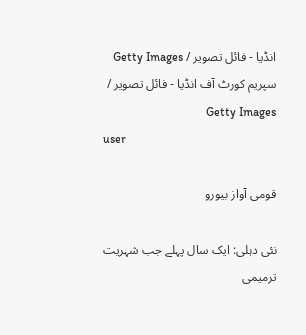انڈیا - فائل تصویر / Getty Images
سپریم کورٹ آف انڈیا - فائل تصویر / Getty Images
user

قومی آواز بیورو

نئی دہلی: ایک سال پہلے جب شہریت ترمیمی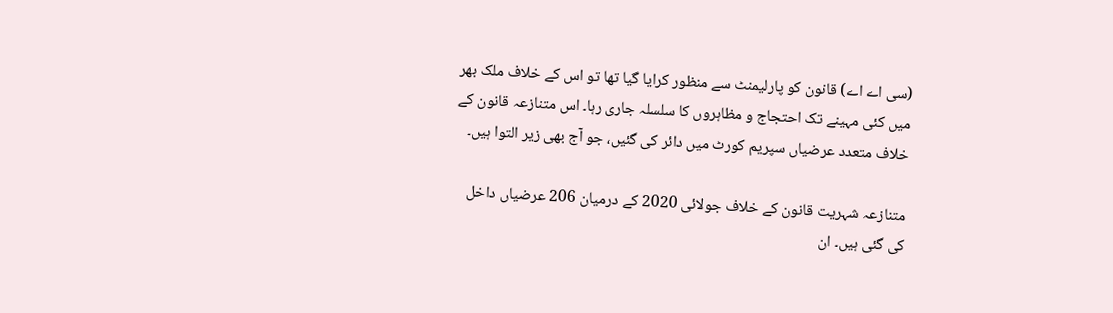(سی اے اے) قانون کو پارلیمنٹ سے منظور کرایا گیا تھا تو اس کے خلاف ملک بھر میں کئی مہینے تک احتجاج و مظاہروں کا سلسلہ جاری رہا۔ اس متنازعہ قانون کے خلاف متعدد عرضیاں سپریم کورٹ میں دائر کی گئیں، جو آج بھی زیر التوا ہیں۔

متنازعہ شہریت قانون کے خلاف جولائی 2020 کے درمیان 206 عرضیاں داخل کی گئی ہیں۔ ان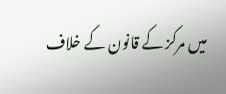میں مرکز کے قانون کے خلاف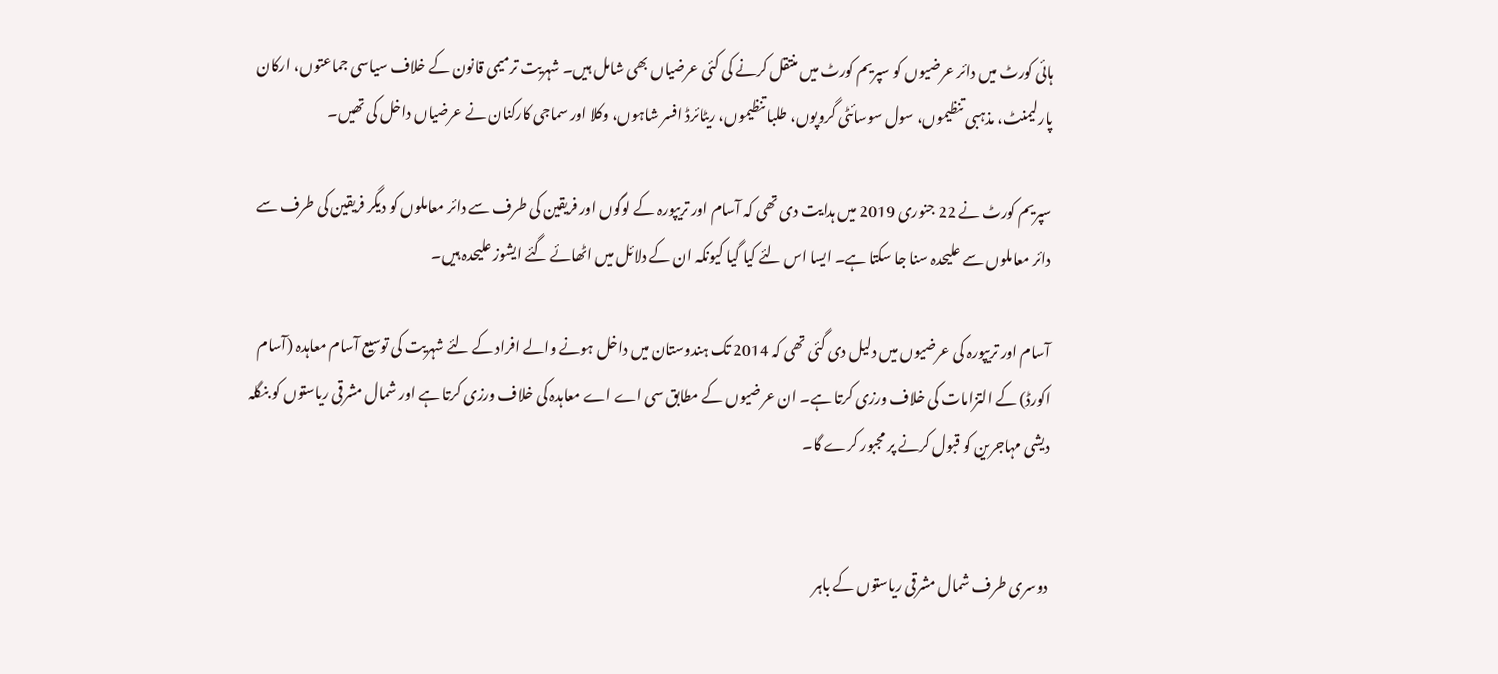ہائی کورٹ میں دائر عرضیوں کو سپریم کورٹ میں منتقل کرنے کی کئی عرضیاں بھی شامل ہیں۔ شہریت ترمیمی قانون کے خلاف سیاسی جماعتوں، ارکان پارلیمنٹ، مذہبی تنظیموں، سول سوسائٹی گروپوں، طلبا تنظیموں، ریٹائرڈ افسر شاہوں، وکلا اور سماجی کارکنان نے عرضیاں داخل کی تھیں۔

سپریم کورٹ نے 22 جنوری 2019 میں ہدایت دی تھی کہ آسام اور تریپورہ کے لوگوں اور فریقین کی طرف سے دائر معاملوں کو دیگر فریقین کی طرف سے دائر معاملوں سے علیحدہ سنا جا سکتا ہے۔ ایسا اس لئے کیا گیا کیونکہ ان کے دلائل میں اٹھائے گئے ایشوز علیحدہ ہیں۔

آسام اور تریپورہ کی عرضیوں میں دلیل دی گئی تھی کہ 2014 تک ہندوستان میں داخل ہونے والے افراد کے لئے شہریت کی توسیع آسام معاہدہ (آسام اکورڈ) کے التزامات کی خلاف ورزی کرتا ہے۔ ان عرضیوں کے مطابق سی اے اے معاہدہ کی خلاف ورزی کرتا ہے اور شمال مشرقی ریاستوں کو بنگلہ دیشی مہاجرین کو قبول کرنے پر مجبور کرے گا۔


دوسری طرف شمال مشرقی ریاستوں کے باہر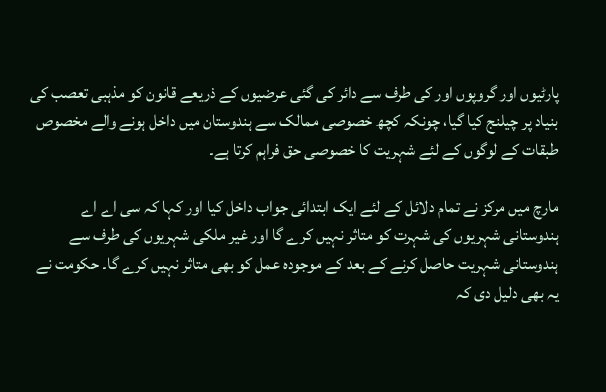پارٹیوں اور گروپوں اور کی طرف سے دائر کی گئی عرضیوں کے ذریعے قانون کو مذہبی تعصب کی بنیاد پر چیلنج کیا گیا، چونکہ کچھ خصوصی ممالک سے ہندوستان میں داخل ہونے والے مخصوص طبقات کے لوگوں کے لئے شہریت کا خصوصی حق فراہم کرتا ہے۔

مارچ میں مرکز نے تمام دلائل کے لئے ایک ابتدائی جواب داخل کیا اور کہا کہ سی اے اے ہندوستانی شہریوں کی شہرت کو متاثر نہیں کرے گا اور غیر ملکی شہریوں کی طرف سے ہندوستانی شہریت حاصل کرنے کے بعد کے موجودہ عمل کو بھی متاثر نہیں کرے گا۔ حکومت نے یہ بھی دلیل دی کہ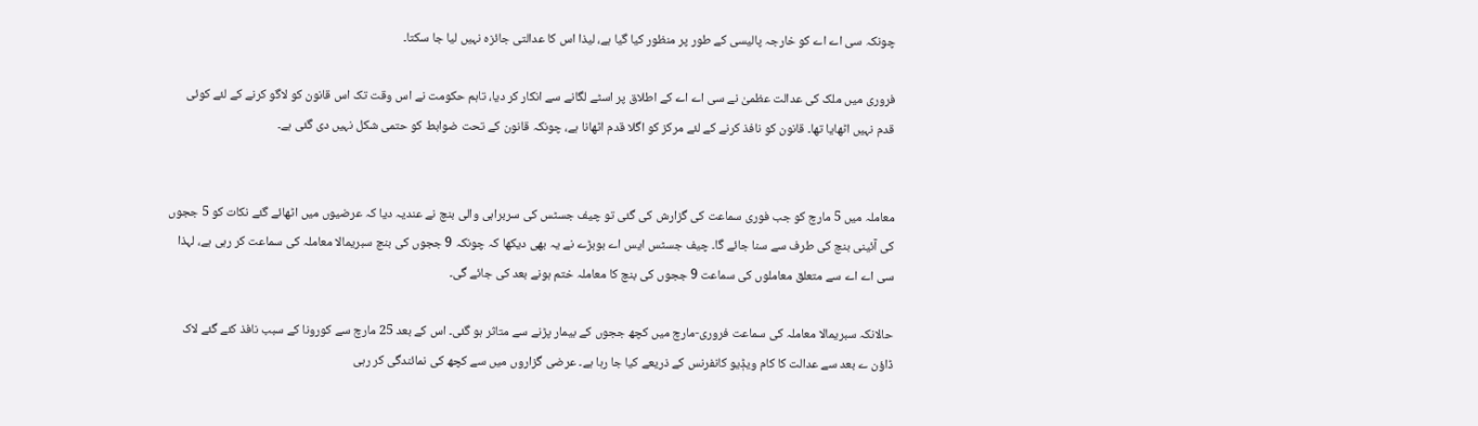چونکہ سی اے اے کو خارجہ پالیسی کے طور پر منظور کیا گیا ہے، لیذا اس کا عدالتی جائزہ نہیں لیا جا سکتا۔

فروری میں ملک کی عدالت عظمیٰ نے سی اے اے کے اطلاق پر اسٹے لگانے سے انکار کر دیا، تاہم حکومت نے اس وقت تک اس قانون کو لاگو کرنے کے لئے کوئی قدم نہیں اٹھایا تھا۔ قانون کو نافذ کرنے کے لئے مرکز کو اگلا قدم اٹھانا ہے، چونکہ قانون کے تحت ضوابط کو حتمی شکل نہیں دی گئی ہے۔


معاملہ میں 5 مارچ کو جب فوری سماعت کی گزارش کی گئی تو چیف جسٹس کی سربراہی والی بنچ نے عندیہ دیا کہ عرضیوں میں اٹھائے گئے نکات کو 5 ججوں کی آئینی بنچ کی طرف سے سنا جائے گا۔ چیف جسٹس ایس اے بوبڑے نے یہ بھی دیکھا کہ چونکہ 9 ججوں کی بنچ سبریمالا معاملہ کی سماعت کر رہی ہے، لہذا سی اے اے سے متعلق معاملوں کی سماعت 9 ججوں کی بنچ کا معاملہ ختم ہونے بعد کی جائے گی۔

حالانکہ سبریمالا معاملہ کی سماعت فروری-مارچ میں کچھ ججوں کے بیمار پڑنے سے متاثر ہو گئی۔ اس کے بعد 25 مارچ سے کورونا کے سبب نافذ کئے گئے لاک ڈاؤن ے بعد سے عدالت کا کام ویڈٖیو کانفرنس کے ذریعے کیا جا رہا ہے۔ عرضی گزاروں میں سے کچھ کی نمائندگی کر رہی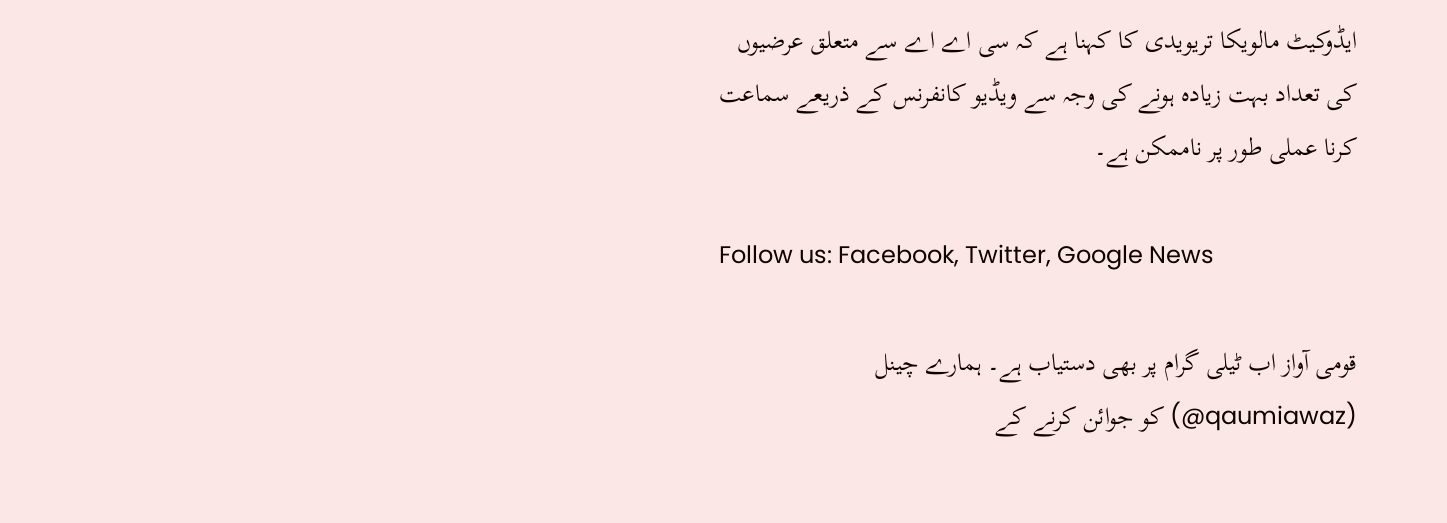ایڈوکیٹ مالویکا تریویدی کا کہنا ہے کہ سی اے اے سے متعلق عرضیوں کی تعداد بہت زیادہ ہونے کی وجہ سے ویڈیو کانفرنس کے ذریعے سماعت کرنا عملی طور پر ناممکن ہے۔

Follow us: Facebook, Twitter, Google News

قومی آواز اب ٹیلی گرام پر بھی دستیاب ہے۔ ہمارے چینل (qaumiawaz@) کو جوائن کرنے کے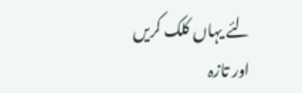لئے یہاں کلک کریں اور تازہ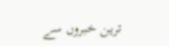ترین خبروں سے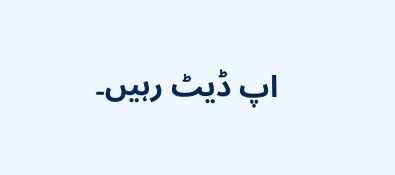اپ ڈیٹ رہیں۔